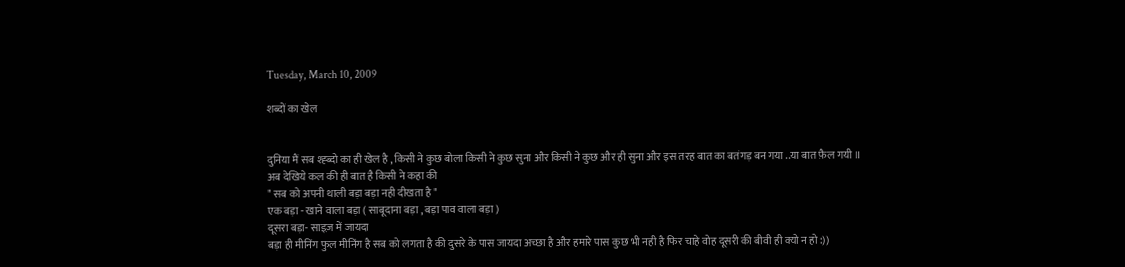Tuesday, March 10, 2009

शब्दों का खेल


दुनिया मैं सब श्ह्ब्दो का ही खेल है , किसी ने कुछ बोला किसी ने कुछ सुना और किसी ने कुछ और ही सुना और इस तरह बात का बतंगड़ बन गया ..या बात फ़ैल गयी ॥
अब देखिये कल की ही बात है किसी ने कहा की
" सब को अपनी थाली बड़ा बड़ा नही दीखता है "
एक बड़ा - खाने वाला बड़ा ( साबूदाना बड़ा , बड़ा पाव वाला बड़ा )
दूसरा बड़ा- साइज़ में जायदा
बड़ा ही मीनिंग फुल मीनिंग है सब को लगता है की दुसरे के पास जायदा अच्छा है और हमारे पास कुछ भी नही है फिर चाहे वोह दूसरी की बीवी ही क्यो न हो :))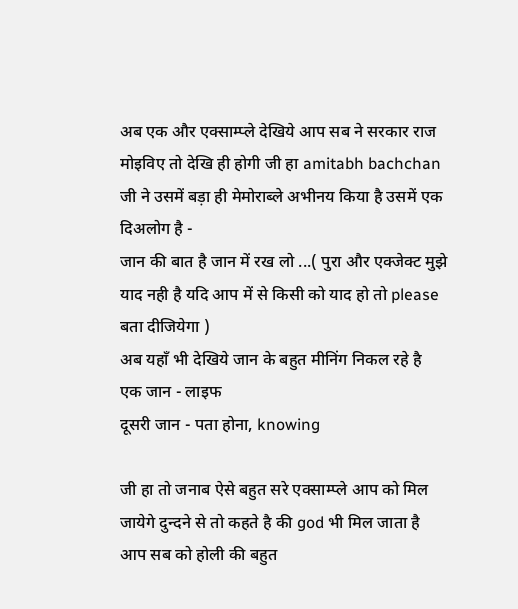अब एक और एक्साम्प्ले देखिये आप सब ने सरकार राज मोइविए तो देखि ही होगी जी हा amitabh bachchan जी ने उसमें बड़ा ही मेमोराब्ले अभीनय किया है उसमें एक दिअलोग है -
जान की बात है जान में रख लो ...( पुरा और एक्जेक्ट मुझे याद नही है यदि आप में से किसी को याद हो तो please बता दीजियेगा )
अब यहाँ भी देखिये जान के बहुत मीनिंग निकल रहे है
एक जान - लाइफ
दूसरी जान - पता होना, knowing

जी हा तो जनाब ऐसे बहुत सरे एक्साम्प्ले आप को मिल जायेगे दुन्दने से तो कहते है की god भी मिल जाता है
आप सब को होली की बहुत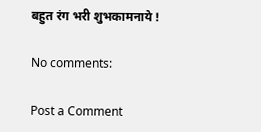बहुत रंग भरी शुभकामनाये !

No comments:

Post a Comment